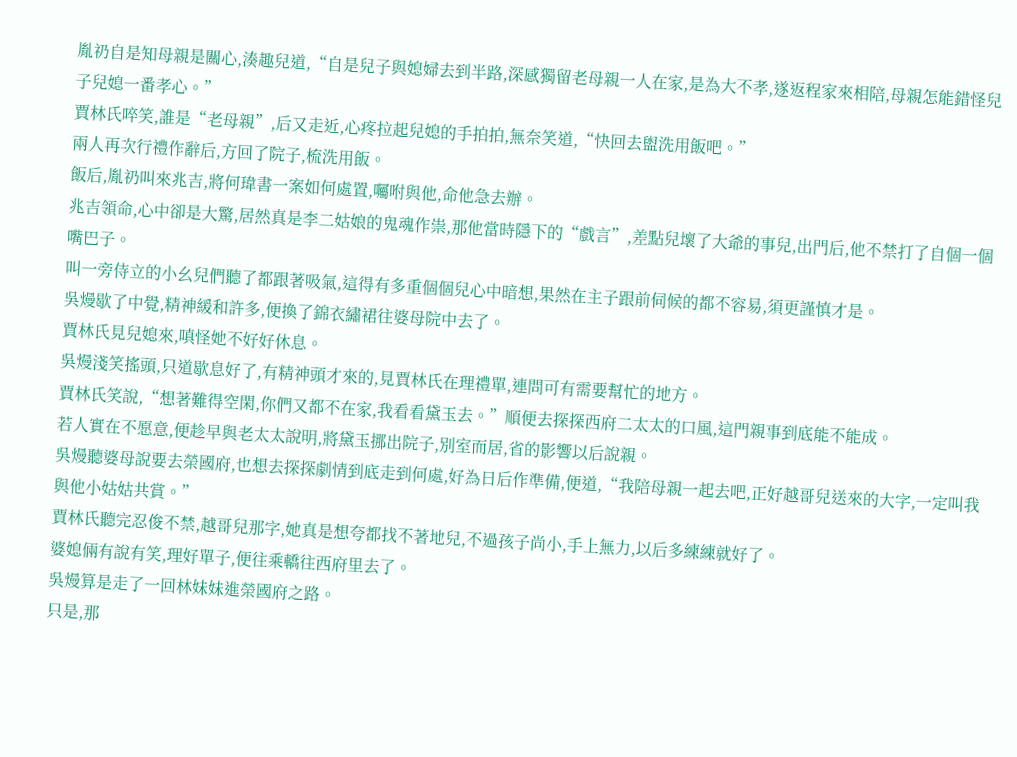胤礽自是知母親是關心,湊趣兒道,“自是兒子與媳婦去到半路,深感獨留老母親一人在家,是為大不孝,遂返程家來相陪,母親怎能錯怪兒子兒媳一番孝心。”
賈林氏啐笑,誰是“老母親”,后又走近,心疼拉起兒媳的手拍拍,無奈笑道,“快回去盥洗用飯吧。”
兩人再次行禮作辭后,方回了院子,梳洗用飯。
飯后,胤礽叫來兆吉,將何瑋書一案如何處置,囑咐與他,命他急去辦。
兆吉領命,心中卻是大驚,居然真是李二姑娘的鬼魂作祟,那他當時隱下的“戲言”,差點兒壞了大爺的事兒,出門后,他不禁打了自個一個嘴巴子。
叫一旁侍立的小幺兒們聽了都跟著吸氣,這得有多重個個兒心中暗想,果然在主子跟前伺候的都不容易,須更謹慎才是。
吳熳歇了中覺,精神緩和許多,便換了錦衣繡裙往婆母院中去了。
賈林氏見兒媳來,嗔怪她不好好休息。
吳熳淺笑搖頭,只道歇息好了,有精神頭才來的,見賈林氏在理禮單,連問可有需要幫忙的地方。
賈林氏笑說,“想著難得空閑,你們又都不在家,我看看黛玉去。”順便去探探西府二太太的口風,這門親事到底能不能成。
若人實在不愿意,便趁早與老太太說明,將黛玉挪出院子,別室而居,省的影響以后說親。
吳熳聽婆母說要去榮國府,也想去探探劇情到底走到何處,好為日后作準備,便道,“我陪母親一起去吧,正好越哥兒送來的大字,一定叫我與他小姑姑共賞。”
賈林氏聽完忍俊不禁,越哥兒那字,她真是想夸都找不著地兒,不過孩子尚小,手上無力,以后多練練就好了。
婆媳倆有說有笑,理好單子,便往乘轎往西府里去了。
吳熳算是走了一回林妹妹進榮國府之路。
只是,那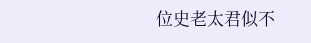位史老太君似不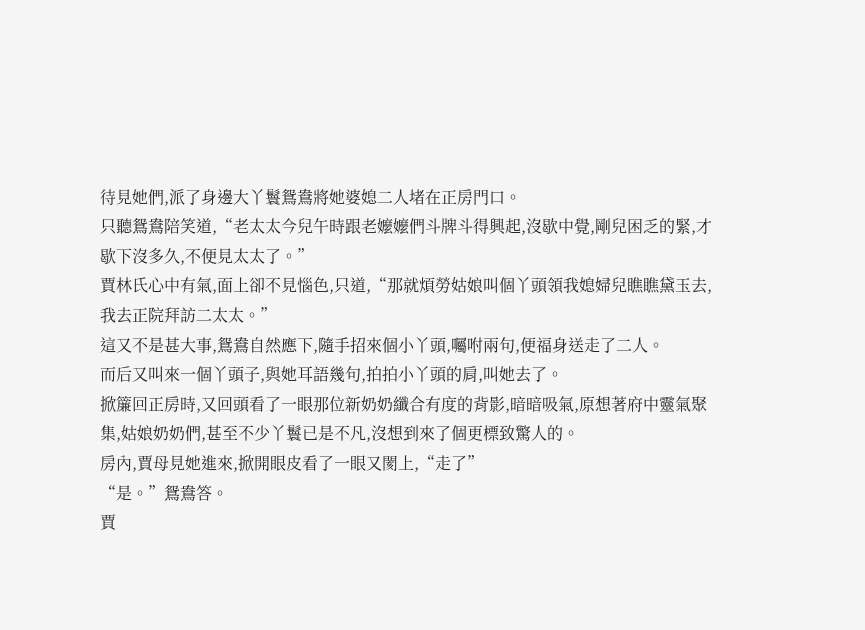待見她們,派了身邊大丫鬟鴛鴦將她婆媳二人堵在正房門口。
只聽鴛鴦陪笑道,“老太太今兒午時跟老嬤嬤們斗牌斗得興起,沒歇中覺,剛兒困乏的緊,才歇下沒多久,不便見太太了。”
賈林氏心中有氣,面上卻不見惱色,只道,“那就煩勞姑娘叫個丫頭領我媳婦兒瞧瞧黛玉去,我去正院拜訪二太太。”
這又不是甚大事,鴛鴦自然應下,隨手招來個小丫頭,囑咐兩句,便福身送走了二人。
而后又叫來一個丫頭子,與她耳語幾句,拍拍小丫頭的肩,叫她去了。
掀簾回正房時,又回頭看了一眼那位新奶奶纖合有度的背影,暗暗吸氣,原想著府中靈氣聚集,姑娘奶奶們,甚至不少丫鬟已是不凡,沒想到來了個更標致驚人的。
房內,賈母見她進來,掀開眼皮看了一眼又閡上,“走了”
“是。”鴛鴦答。
賈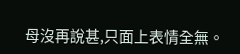母沒再說甚,只面上表情全無。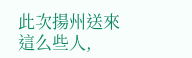此次揚州送來這么些人,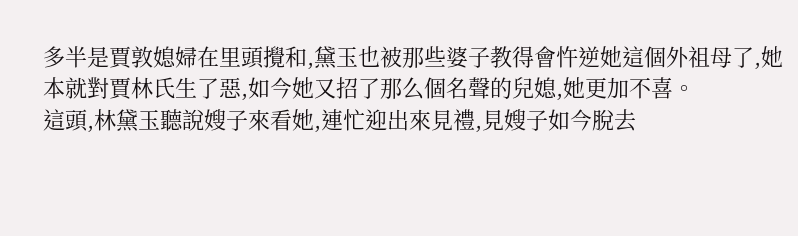多半是賈敦媳婦在里頭攪和,黛玉也被那些婆子教得會忤逆她這個外祖母了,她本就對賈林氏生了惡,如今她又招了那么個名聲的兒媳,她更加不喜。
這頭,林黛玉聽說嫂子來看她,連忙迎出來見禮,見嫂子如今脫去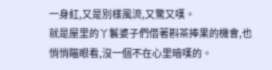一身紅,又是別樣風流,又驚又嘆。
就是屋里的丫鬟婆子們借著斟茶捧果的機會,也悄悄瞄眼看,沒一個不在心里暗嘆的。